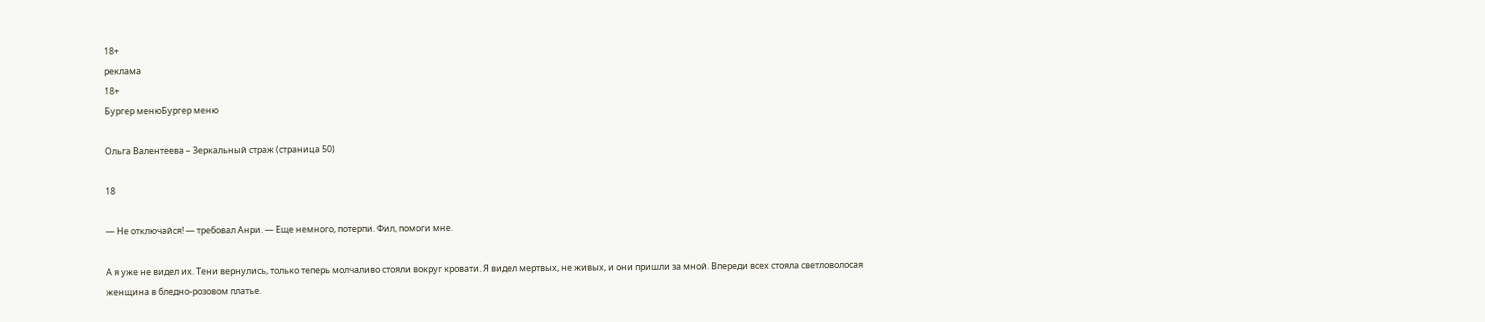18+
реклама
18+
Бургер менюБургер меню

Ольга Валентеева – Зеркальный страж (страница 50)

18

— Не отключайся! — требовал Анри. — Еще немного, потерпи. Фил, помоги мне.

А я уже не видел их. Тени вернулись, только теперь молчаливо стояли вокруг кровати. Я видел мертвых, не живых, и они пришли за мной. Впереди всех стояла светловолосая женщина в бледно-розовом платье.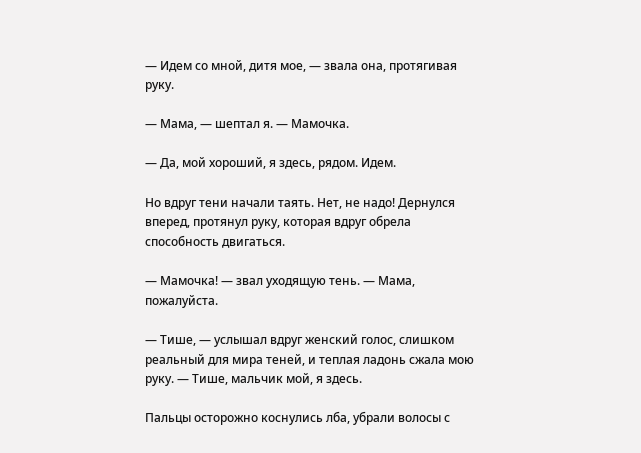— Идем со мной, дитя мое, — звала она, протягивая руку.

— Мама, — шептал я. — Мамочка.

— Да, мой хороший, я здесь, рядом. Идем.

Но вдруг тени начали таять. Нет, не надо! Дернулся вперед, протянул руку, которая вдруг обрела способность двигаться.

— Мамочка! — звал уходящую тень. — Мама, пожалуйста.

— Тише, — услышал вдруг женский голос, слишком реальный для мира теней, и теплая ладонь сжала мою руку. — Тише, мальчик мой, я здесь.

Пальцы осторожно коснулись лба, убрали волосы с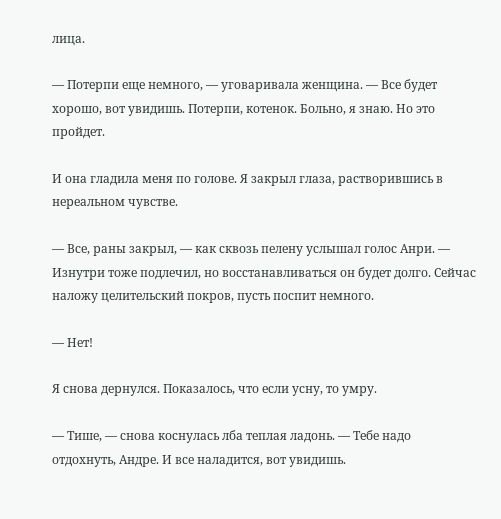лица.

— Потерпи еще немного, — уговаривала женщина. — Все будет хорошо, вот увидишь. Потерпи, котенок. Больно, я знаю. Но это пройдет.

И она гладила меня по голове. Я закрыл глаза, растворившись в нереальном чувстве.

— Все, раны закрыл, — как сквозь пелену услышал голос Анри. — Изнутри тоже подлечил, но восстанавливаться он будет долго. Сейчас наложу целительский покров, пусть поспит немного.

— Нет!

Я снова дернулся. Показалось, что если усну, то умру.

— Тише, — снова коснулась лба теплая ладонь. — Тебе надо отдохнуть, Андре. И все наладится, вот увидишь.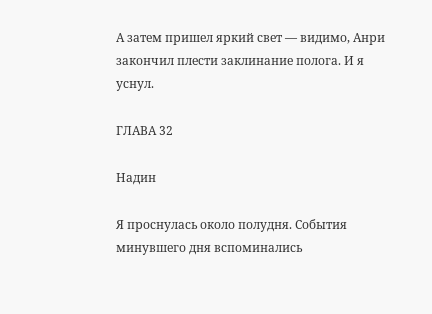А затем пришел яркий свет — видимо, Анри закончил плести заклинание полога. И я уснул.

ГЛАВА 32

Надин

Я проснулась около полудня. События минувшего дня вспоминались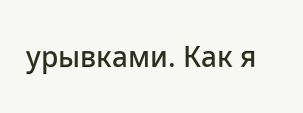урывками. Как я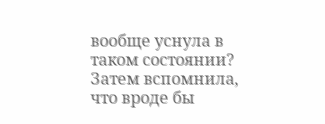вообще уснула в таком состоянии? Затем вспомнила, что вроде бы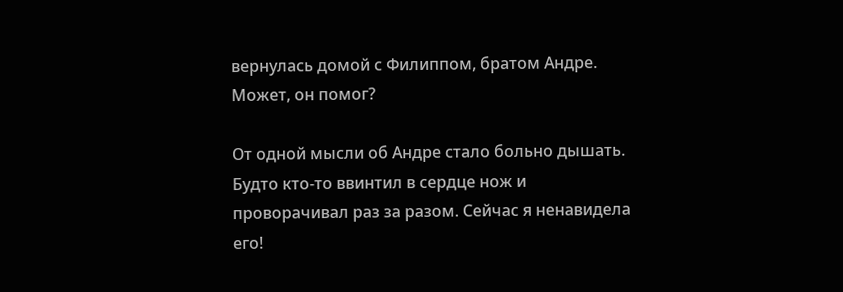вернулась домой с Филиппом, братом Андре. Может, он помог?

От одной мысли об Андре стало больно дышать. Будто кто-то ввинтил в сердце нож и проворачивал раз за разом. Сейчас я ненавидела его!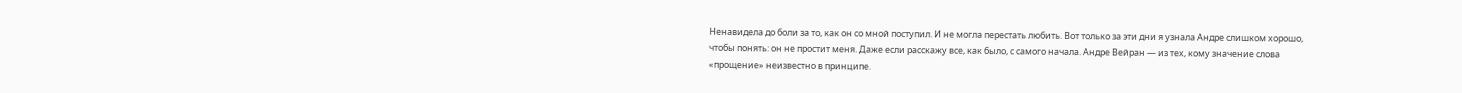Ненавидела до боли за то, как он со мной поступил. И не могла перестать любить. Вот только за эти дни я узнала Андре слишком хорошо, чтобы понять: он не простит меня. Даже если расскажу все, как было, с самого начала. Андре Вейран — из тех, кому значение слова «прощение» неизвестно в принципе.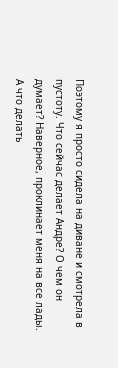Поэтому я просто сидела на диване и смотрела в пустоту. Что сейчас делает Андре? О чем он думает? Наверное, проклинает меня на все лады. А что делать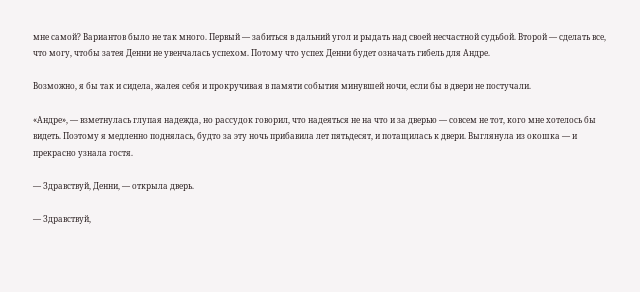мне самой? Вариантов было не так много. Первый — забиться в дальний угол и рыдать над своей несчастной судьбой. Второй — сделать все, что могу, чтобы затея Денни не увенчалась успехом. Потому что успех Денни будет означать гибель для Андре.

Возможно, я бы так и сидела, жалея себя и прокручивая в памяти события минувшей ночи, если бы в двери не постучали.

«Андре», — взметнулась глупая надежда, но рассудок говорил, что надеяться не на что и за дверью — совсем не тот, кого мне хотелось бы видеть. Поэтому я медленно поднялась, будто за эту ночь прибавила лет пятьдесят, и потащилась к двери. Выглянула из окошка — и прекрасно узнала гостя.

— Здравствуй, Денни, — открыла дверь.

— Здравствуй,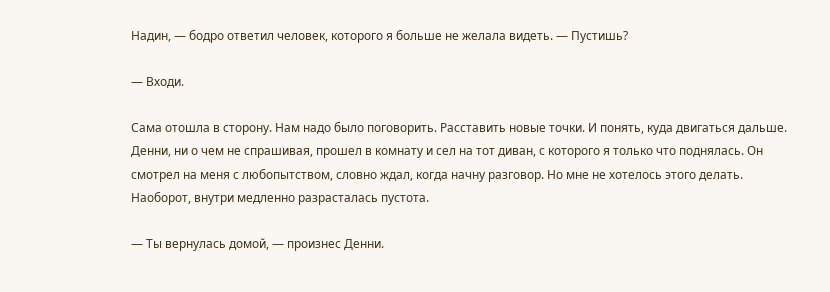Надин, — бодро ответил человек, которого я больше не желала видеть. — Пустишь?

— Входи.

Сама отошла в сторону. Нам надо было поговорить. Расставить новые точки. И понять, куда двигаться дальше. Денни, ни о чем не спрашивая, прошел в комнату и сел на тот диван, с которого я только что поднялась. Он смотрел на меня с любопытством, словно ждал, когда начну разговор. Но мне не хотелось этого делать. Наоборот, внутри медленно разрасталась пустота.

— Ты вернулась домой, — произнес Денни.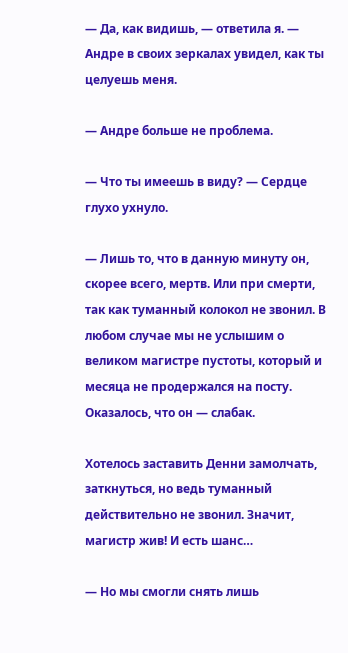— Да, как видишь, — ответила я. — Андре в своих зеркалах увидел, как ты целуешь меня.

— Андре больше не проблема.

— Что ты имеешь в виду? — Сердце глухо ухнуло.

— Лишь то, что в данную минуту он, скорее всего, мертв. Или при смерти, так как туманный колокол не звонил. В любом случае мы не услышим о великом магистре пустоты, который и месяца не продержался на посту. Оказалось, что он — слабак.

Хотелось заставить Денни замолчать, заткнуться, но ведь туманный действительно не звонил. Значит, магистр жив! И есть шанс…

— Но мы смогли снять лишь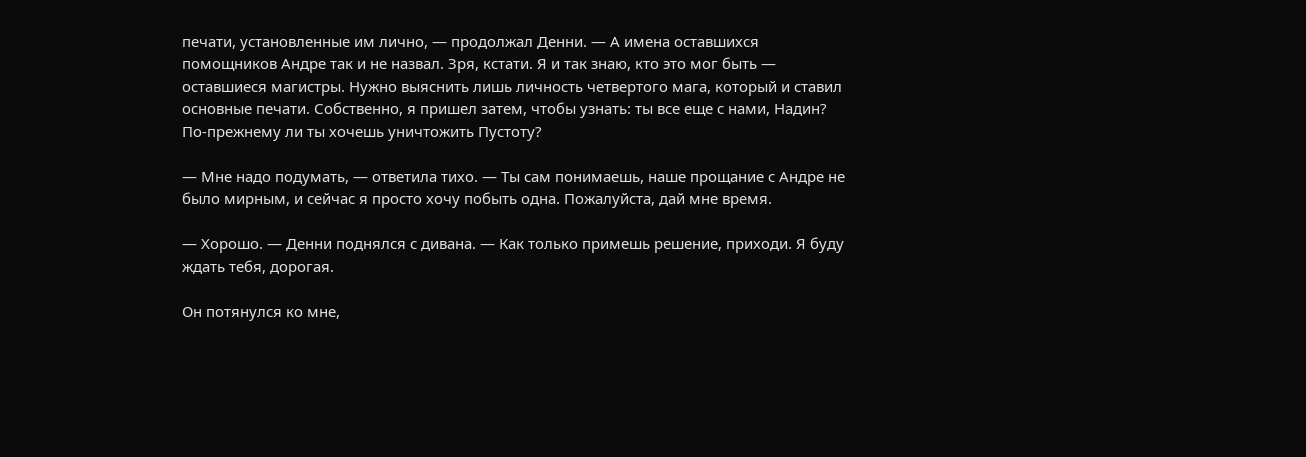печати, установленные им лично, — продолжал Денни. — А имена оставшихся помощников Андре так и не назвал. Зря, кстати. Я и так знаю, кто это мог быть — оставшиеся магистры. Нужно выяснить лишь личность четвертого мага, который и ставил основные печати. Собственно, я пришел затем, чтобы узнать: ты все еще с нами, Надин? По-прежнему ли ты хочешь уничтожить Пустоту?

— Мне надо подумать, — ответила тихо. — Ты сам понимаешь, наше прощание с Андре не было мирным, и сейчас я просто хочу побыть одна. Пожалуйста, дай мне время.

— Хорошо. — Денни поднялся с дивана. — Как только примешь решение, приходи. Я буду ждать тебя, дорогая.

Он потянулся ко мне,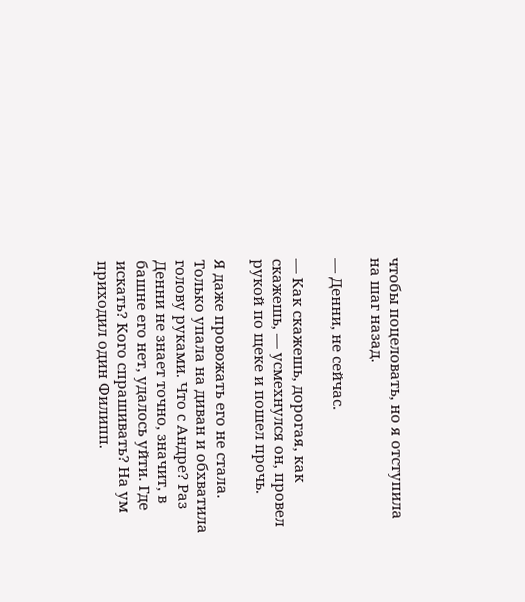чтобы поцеловать, но я отступила на шаг назад.

— Денни, не сейчас.

— Как скажешь, дорогая, как скажешь, — усмехнулся он, провел рукой по щеке и пошел прочь.

Я даже провожать его не стала. Только упала на диван и обхватила голову руками. Что с Андре? Раз Денни не знает точно, значит, в башне его нет, удалось уйти. Где искать? Кого спрашивать? На ум приходил один Филипп.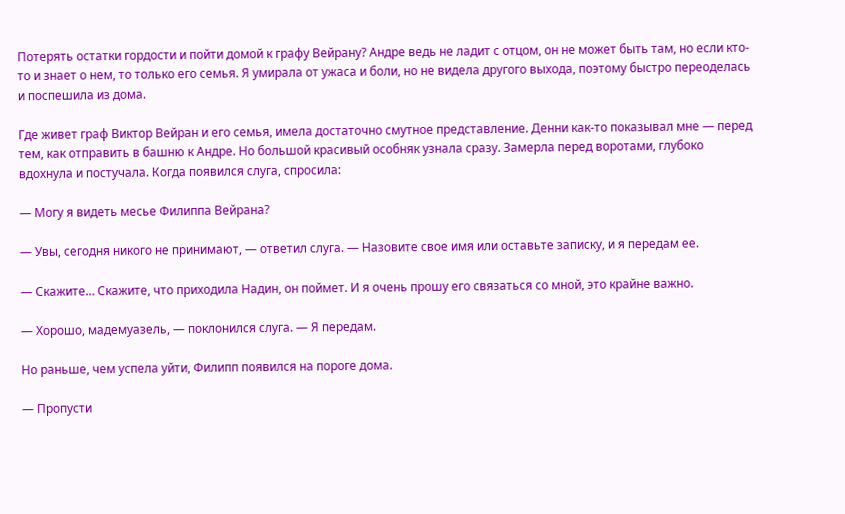Потерять остатки гордости и пойти домой к графу Вейрану? Андре ведь не ладит с отцом, он не может быть там, но если кто-то и знает о нем, то только его семья. Я умирала от ужаса и боли, но не видела другого выхода, поэтому быстро переоделась и поспешила из дома.

Где живет граф Виктор Вейран и его семья, имела достаточно смутное представление. Денни как-то показывал мне — перед тем, как отправить в башню к Андре. Но большой красивый особняк узнала сразу. Замерла перед воротами, глубоко вдохнула и постучала. Когда появился слуга, спросила:

— Могу я видеть месье Филиппа Вейрана?

— Увы, сегодня никого не принимают, — ответил слуга. — Назовите свое имя или оставьте записку, и я передам ее.

— Скажите… Скажите, что приходила Надин, он поймет. И я очень прошу его связаться со мной, это крайне важно.

— Хорошо, мадемуазель, — поклонился слуга. — Я передам.

Но раньше, чем успела уйти, Филипп появился на пороге дома.

— Пропусти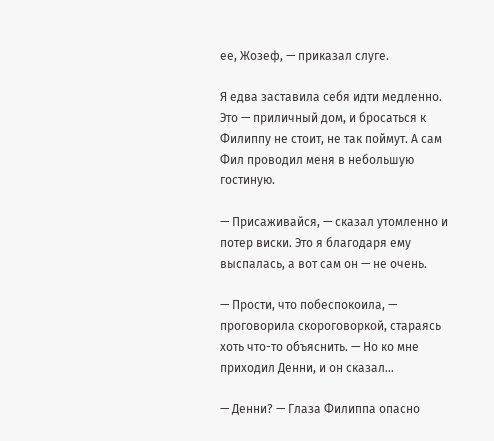ее, Жозеф, — приказал слуге.

Я едва заставила себя идти медленно. Это — приличный дом, и бросаться к Филиппу не стоит, не так поймут. А сам Фил проводил меня в небольшую гостиную.

— Присаживайся, — сказал утомленно и потер виски. Это я благодаря ему выспалась, а вот сам он — не очень.

— Прости, что побеспокоила, — проговорила скороговоркой, стараясь хоть что-то объяснить. — Но ко мне приходил Денни, и он сказал…

— Денни? — Глаза Филиппа опасно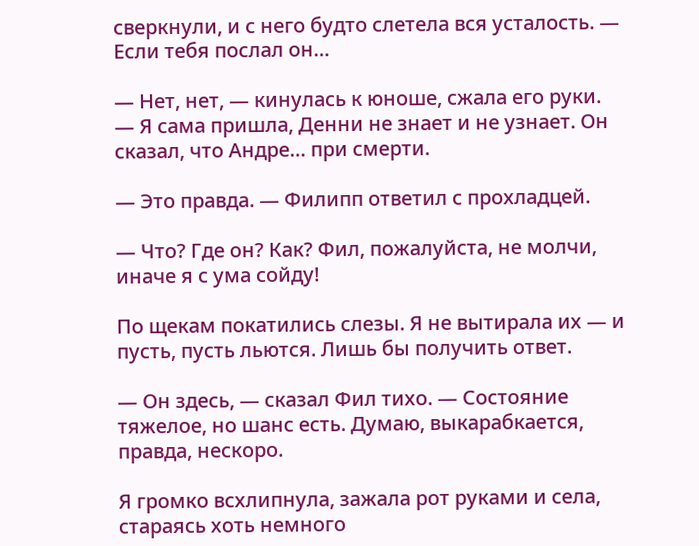сверкнули, и с него будто слетела вся усталость. — Если тебя послал он…

— Нет, нет, — кинулась к юноше, сжала его руки. — Я сама пришла, Денни не знает и не узнает. Он сказал, что Андре… при смерти.

— Это правда. — Филипп ответил с прохладцей.

— Что? Где он? Как? Фил, пожалуйста, не молчи, иначе я с ума сойду!

По щекам покатились слезы. Я не вытирала их — и пусть, пусть льются. Лишь бы получить ответ.

— Он здесь, — сказал Фил тихо. — Состояние тяжелое, но шанс есть. Думаю, выкарабкается, правда, нескоро.

Я громко всхлипнула, зажала рот руками и села, стараясь хоть немного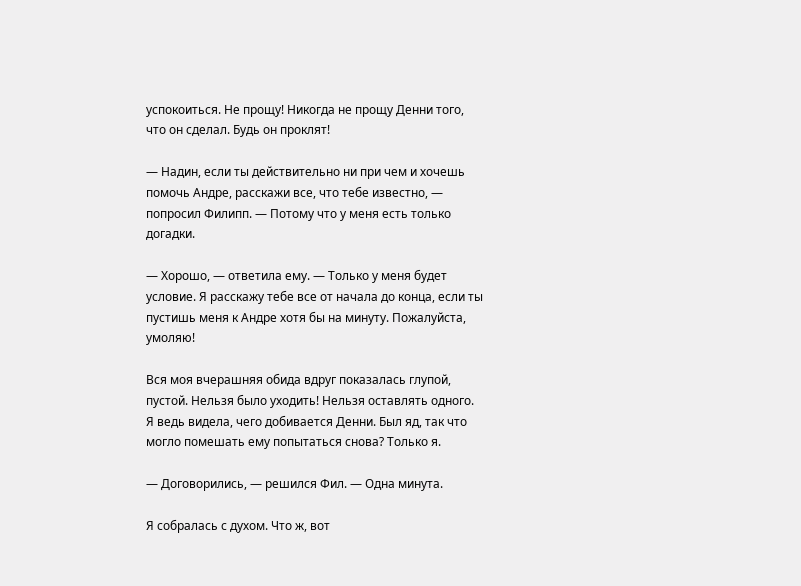успокоиться. Не прощу! Никогда не прощу Денни того, что он сделал. Будь он проклят!

— Надин, если ты действительно ни при чем и хочешь помочь Андре, расскажи все, что тебе известно, — попросил Филипп. — Потому что у меня есть только догадки.

— Хорошо, — ответила ему. — Только у меня будет условие. Я расскажу тебе все от начала до конца, если ты пустишь меня к Андре хотя бы на минуту. Пожалуйста, умоляю!

Вся моя вчерашняя обида вдруг показалась глупой, пустой. Нельзя было уходить! Нельзя оставлять одного. Я ведь видела, чего добивается Денни. Был яд, так что могло помешать ему попытаться снова? Только я.

— Договорились, — решился Фил. — Одна минута.

Я собралась с духом. Что ж, вот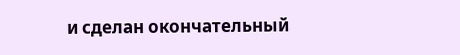и сделан окончательный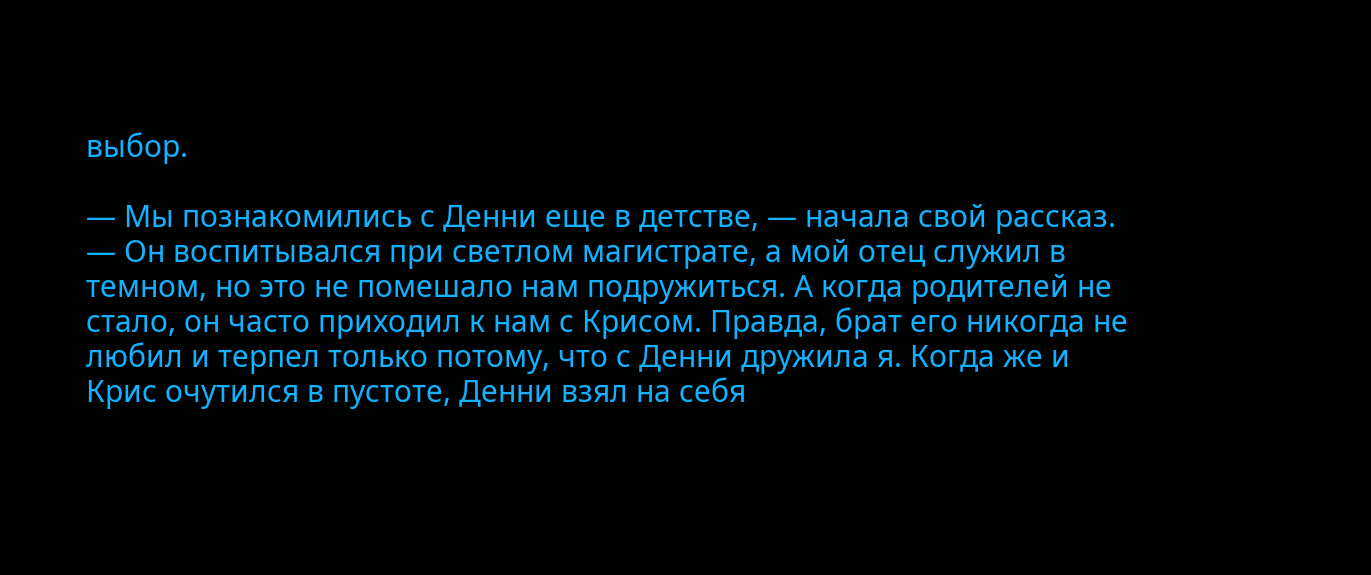выбор.

— Мы познакомились с Денни еще в детстве, — начала свой рассказ. — Он воспитывался при светлом магистрате, а мой отец служил в темном, но это не помешало нам подружиться. А когда родителей не стало, он часто приходил к нам с Крисом. Правда, брат его никогда не любил и терпел только потому, что с Денни дружила я. Когда же и Крис очутился в пустоте, Денни взял на себя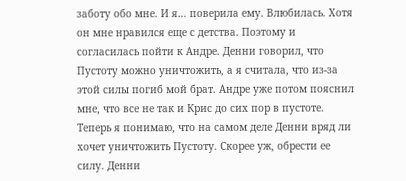заботу обо мне. И я… поверила ему. Влюбилась. Хотя он мне нравился еще с детства. Поэтому и согласилась пойти к Андре. Денни говорил, что Пустоту можно уничтожить, а я считала, что из-за этой силы погиб мой брат. Андре уже потом пояснил мне, что все не так и Крис до сих пор в пустоте. Теперь я понимаю, что на самом деле Денни вряд ли хочет уничтожить Пустоту. Скорее уж, обрести ее силу. Денни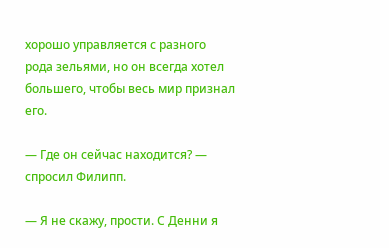хорошо управляется с разного рода зельями, но он всегда хотел большего, чтобы весь мир признал его.

— Где он сейчас находится? — спросил Филипп.

— Я не скажу, прости. С Денни я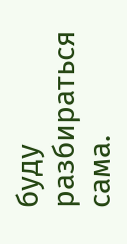буду разбираться сама.